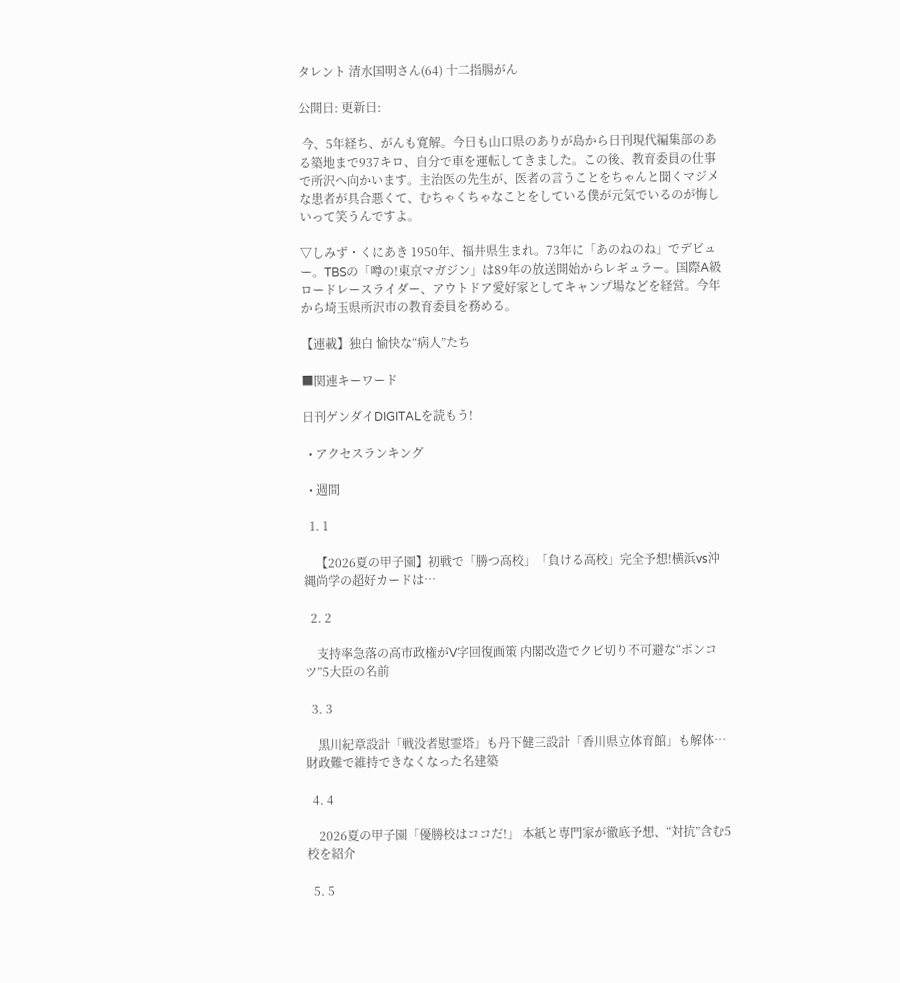タレント 清水国明さん(64) 十二指腸がん

公開日: 更新日:

 今、5年経ち、がんも寛解。今日も山口県のありが島から日刊現代編集部のある築地まで937キロ、自分で車を運転してきました。この後、教育委員の仕事で所沢へ向かいます。主治医の先生が、医者の言うことをちゃんと聞くマジメな患者が具合悪くて、むちゃくちゃなことをしている僕が元気でいるのが悔しいって笑うんですよ。

▽しみず・くにあき 1950年、福井県生まれ。73年に「あのねのね」でデビュー。TBSの「噂の!東京マガジン」は89年の放送開始からレギュラー。国際A級ロードレースライダー、アウトドア愛好家としてキャンプ場などを経営。今年から埼玉県所沢市の教育委員を務める。

【連載】独白 愉快な“病人”たち

■関連キーワード

日刊ゲンダイDIGITALを読もう!

  • アクセスランキング

  • 週間

  1. 1

    【2026夏の甲子園】初戦で「勝つ高校」「負ける高校」完全予想!横浜vs沖縄尚学の超好カードは…

  2. 2

    支持率急落の高市政権がV字回復画策 内閣改造でクビ切り不可避な“ポンコツ”5大臣の名前

  3. 3

    黒川紀章設計「戦没者慰霊塔」も丹下健三設計「香川県立体育館」も解体…財政難で維持できなくなった名建築

  4. 4

    2026夏の甲子園「優勝校はココだ!」 本紙と専門家が徹底予想、“対抗”含む5校を紹介

  5. 5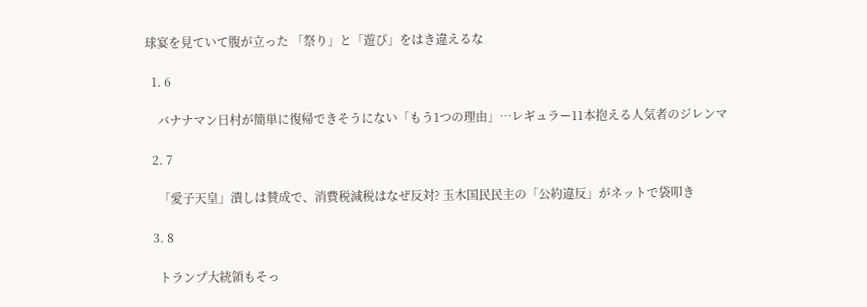球宴を見ていて腹が立った 「祭り」と「遊び」をはき違えるな

  1. 6

    バナナマン日村が簡単に復帰できそうにない「もう1つの理由」…レギュラー11本抱える人気者のジレンマ

  2. 7

    「愛子天皇」潰しは賛成で、消費税減税はなぜ反対? 玉木国民民主の「公約違反」がネットで袋叩き

  3. 8

    トランプ大統領もそっ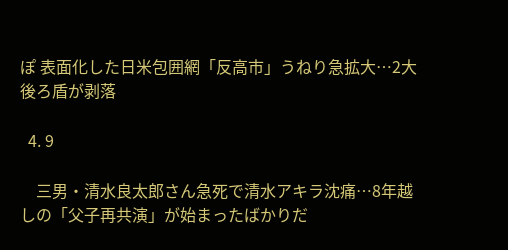ぽ 表面化した日米包囲網「反高市」うねり急拡大…2大後ろ盾が剥落

  4. 9

    三男・清水良太郎さん急死で清水アキラ沈痛…8年越しの「父子再共演」が始まったばかりだ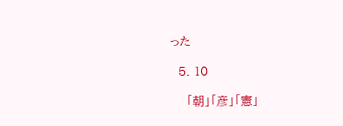った

  5. 10

    「朝」「彦」「憲」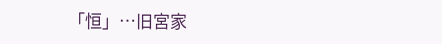「恒」…旧宮家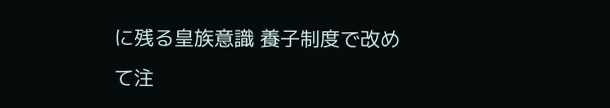に残る皇族意識 養子制度で改めて注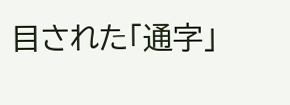目された「通字」